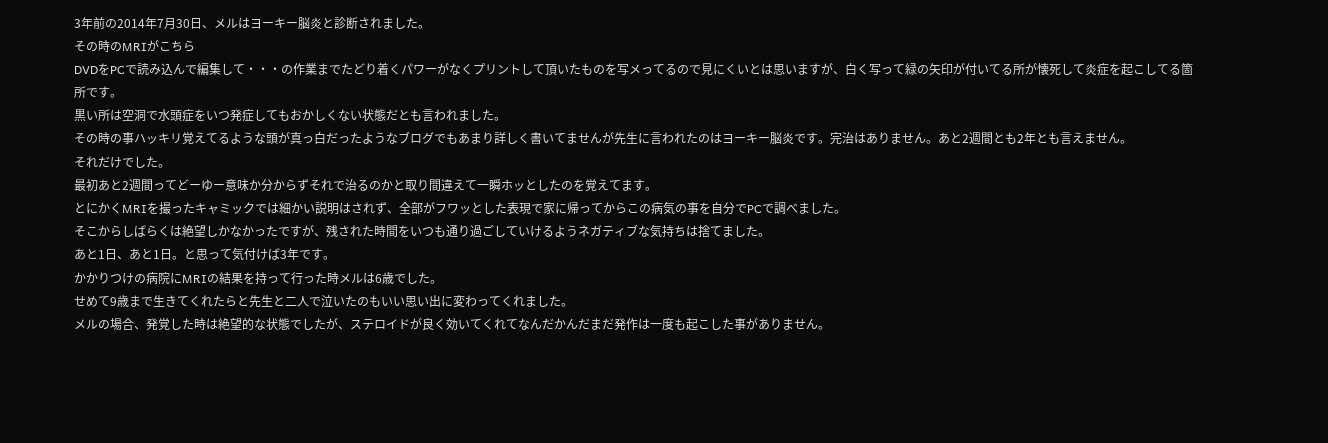3年前の2014年7月30日、メルはヨーキー脳炎と診断されました。
その時のMRIがこちら
DVDをPCで読み込んで編集して・・・の作業までたどり着くパワーがなくプリントして頂いたものを写メってるので見にくいとは思いますが、白く写って緑の矢印が付いてる所が懐死して炎症を起こしてる箇所です。
黒い所は空洞で水頭症をいつ発症してもおかしくない状態だとも言われました。
その時の事ハッキリ覚えてるような頭が真っ白だったようなブログでもあまり詳しく書いてませんが先生に言われたのはヨーキー脳炎です。完治はありません。あと2週間とも2年とも言えません。
それだけでした。
最初あと2週間ってどーゆー意味か分からずそれで治るのかと取り間違えて一瞬ホッとしたのを覚えてます。
とにかくMRIを撮ったキャミックでは細かい説明はされず、全部がフワッとした表現で家に帰ってからこの病気の事を自分でPCで調べました。
そこからしばらくは絶望しかなかったですが、残された時間をいつも通り過ごしていけるようネガティブな気持ちは捨てました。
あと1日、あと1日。と思って気付けば3年です。
かかりつけの病院にMRIの結果を持って行った時メルは6歳でした。
せめて9歳まで生きてくれたらと先生と二人で泣いたのもいい思い出に変わってくれました。
メルの場合、発覚した時は絶望的な状態でしたが、ステロイドが良く効いてくれてなんだかんだまだ発作は一度も起こした事がありません。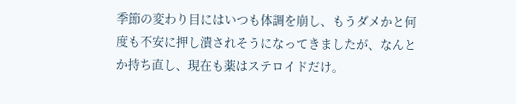季節の変わり目にはいつも体調を崩し、もうダメかと何度も不安に押し潰されそうになってきましたが、なんとか持ち直し、現在も薬はステロイドだけ。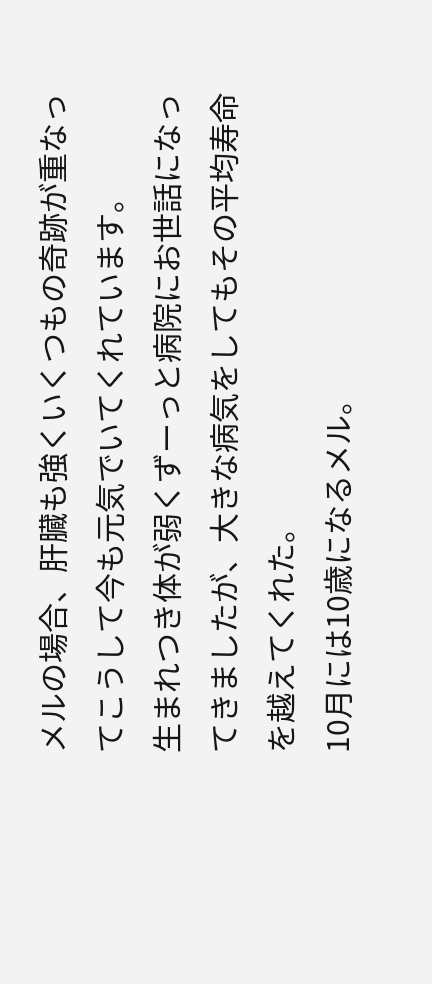メルの場合、肝臓も強くいくつもの奇跡が重なってこうして今も元気でいてくれています。
生まれつき体が弱くずーっと病院にお世話になってきましたが、大きな病気をしてもその平均寿命を越えてくれた。
10月には10歳になるメル。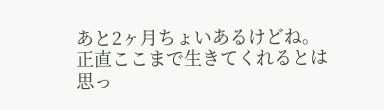あと2ヶ月ちょいあるけどね。
正直ここまで生きてくれるとは思っ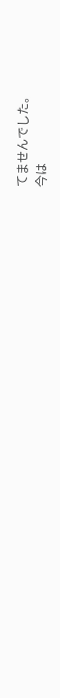てませんでした。
今は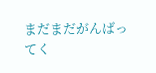まだまだがんばってく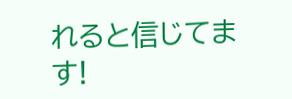れると信じてます!